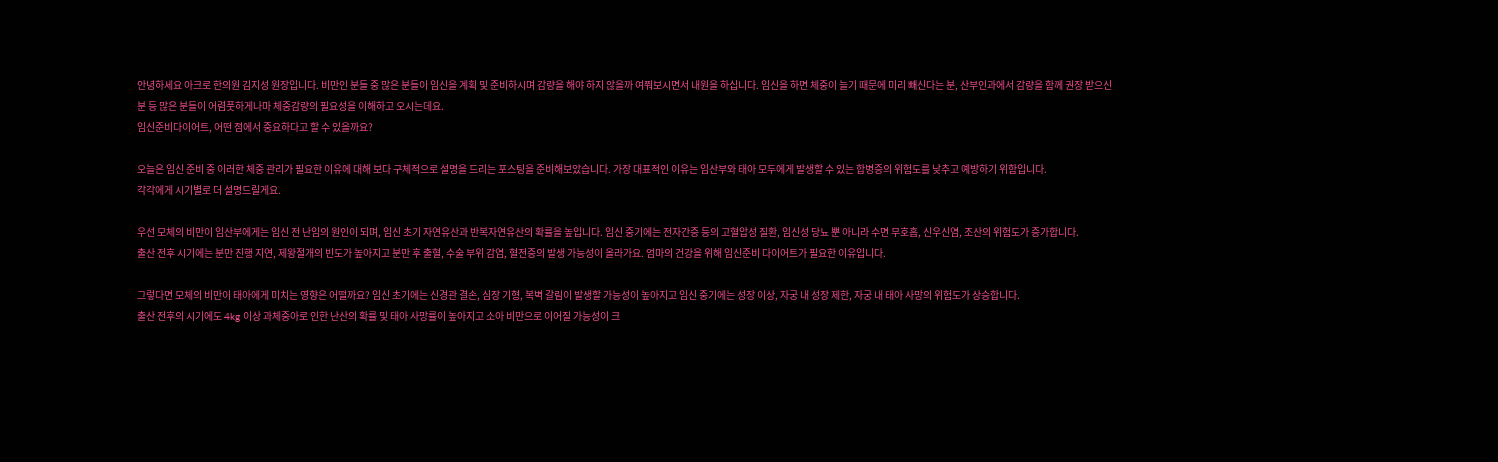안녕하세요 아크로 한의원 김지성 원장입니다. 비만인 분들 중 많은 분들이 임신을 계획 및 준비하시며 감량을 해야 하지 않을까 여쭤보시면서 내원을 하십니다. 임신을 하면 체중이 늘기 때문에 미리 빼신다는 분, 산부인과에서 감량을 함께 권장 받으신 분 등 많은 분들이 어렴풋하게나마 체중감량의 필요성을 이해하고 오시는데요.
임신준비다이어트, 어떤 점에서 중요하다고 할 수 있을까요?

오늘은 임신 준비 중 이러한 체중 관리가 필요한 이유에 대해 보다 구체적으로 설명을 드리는 포스팅을 준비해보았습니다. 가장 대표적인 이유는 임산부와 태아 모두에게 발생할 수 있는 합병증의 위험도를 낮추고 예방하기 위함입니다.
각각에게 시기별로 더 설명드릴게요.

우선 모체의 비만이 임산부에게는 임신 전 난임의 원인이 되며, 임신 초기 자연유산과 반복자연유산의 확률을 높입니다. 임신 중기에는 전자간증 등의 고혈압성 질환, 임신성 당뇨 뿐 아니라 수면 무호흡, 신우신염, 조산의 위험도가 증가합니다.
출산 전후 시기에는 분만 진행 지연, 제왕절개의 빈도가 높아지고 분만 후 출혈, 수술 부위 감염, 혈전증의 발생 가능성이 올라가요. 엄마의 건강을 위해 임신준비 다이어트가 필요한 이유입니다.

그렇다면 모체의 비만이 태아에게 미치는 영향은 어떨까요? 임신 초기에는 신경관 결손, 심장 기형, 복벽 갈림이 발생할 가능성이 높아지고 임신 중기에는 성장 이상, 자궁 내 성장 제한, 자궁 내 태아 사망의 위험도가 상승합니다.
출산 전후의 시기에도 4kg 이상 과체중아로 인한 난산의 확률 및 태아 사망률이 높아지고 소아 비만으로 이어질 가능성이 크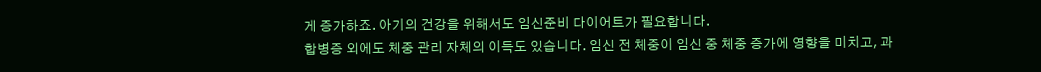게 증가하죠. 아기의 건강을 위해서도 임신준비 다이어트가 필요합니다.
합병증 외에도 체중 관리 자체의 이득도 있습니다. 임신 전 체중이 임신 중 체중 증가에 영향을 미치고, 과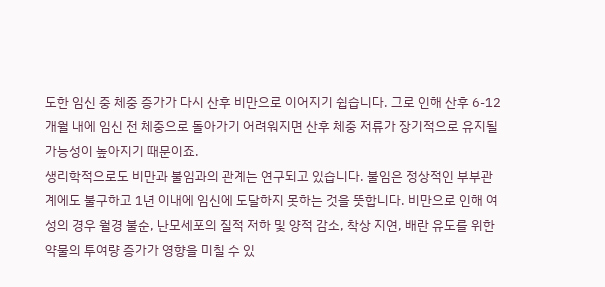도한 임신 중 체중 증가가 다시 산후 비만으로 이어지기 쉽습니다. 그로 인해 산후 6-12개월 내에 임신 전 체중으로 돌아가기 어려워지면 산후 체중 저류가 장기적으로 유지될 가능성이 높아지기 때문이죠.
생리학적으로도 비만과 불임과의 관계는 연구되고 있습니다. 불임은 정상적인 부부관계에도 불구하고 1년 이내에 임신에 도달하지 못하는 것을 뜻합니다. 비만으로 인해 여성의 경우 월경 불순, 난모세포의 질적 저하 및 양적 감소, 착상 지연, 배란 유도를 위한 약물의 투여량 증가가 영향을 미칠 수 있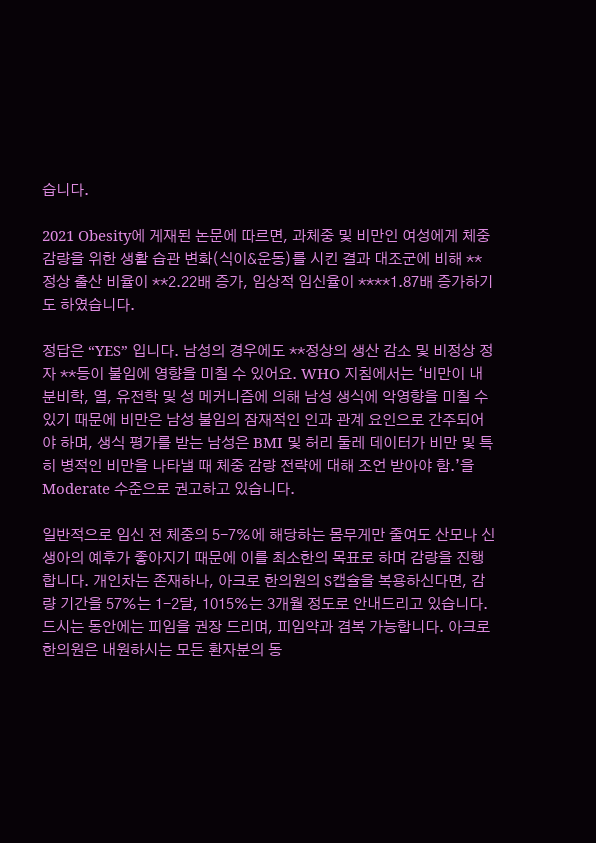습니다.

2021 Obesity에 게재된 논문에 따르면, 과체중 및 비만인 여성에게 체중 감량을 위한 생활 습관 변화(식이&운동)를 시킨 결과 대조군에 비해 **정상 출산 비율이 **2.22배 증가, 임상적 임신율이 ****1.87배 증가하기도 하였습니다.

정답은 “YES” 입니다. 남성의 경우에도 **정상의 생산 감소 및 비정상 정자 **등이 불임에 영향을 미칠 수 있어요. WHO 지침에서는 ‘비만이 내분비학, 열, 유전학 및 성 메커니즘에 의해 남성 생식에 악영향을 미칠 수 있기 때문에 비만은 남성 불임의 잠재적인 인과 관계 요인으로 간주되어야 하며, 생식 평가를 받는 남성은 BMI 및 허리 둘레 데이터가 비만 및 특히 병적인 비만을 나타낼 때 체중 감량 전략에 대해 조언 받아야 함.’을 Moderate 수준으로 권고하고 있습니다.

일반적으로 임신 전 체중의 5-7%에 해당하는 몸무게만 줄여도 산모나 신생아의 예후가 좋아지기 때문에 이를 최소한의 목표로 하며 감량을 진행합니다. 개인차는 존재하나, 아크로 한의원의 S캡슐을 복용하신다면, 감량 기간을 57%는 1-2달, 1015%는 3개월 정도로 안내드리고 있습니다.
드시는 동안에는 피임을 권장 드리며, 피임약과 겸복 가능합니다. 아크로 한의원은 내원하시는 모든 환자분의 동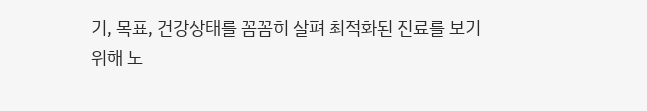기, 목표, 건강상태를 꼼꼼히 살펴 최적화된 진료를 보기 위해 노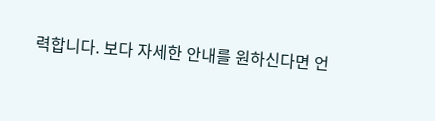력합니다. 보다 자세한 안내를 원하신다면 언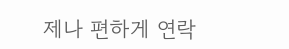제나 편하게 연락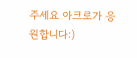주세요 아크로가 응원합니다:)